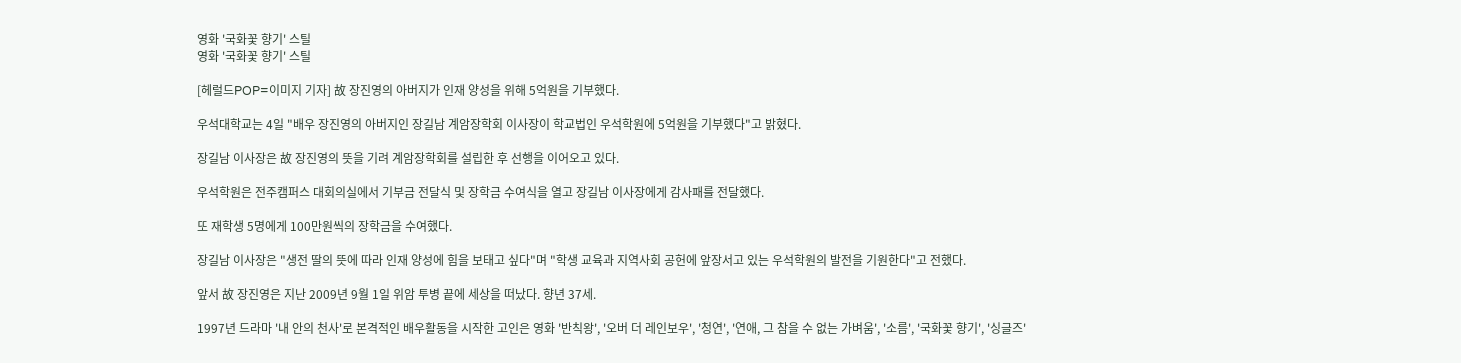영화 '국화꽃 향기' 스틸
영화 '국화꽃 향기' 스틸

[헤럴드POP=이미지 기자] 故 장진영의 아버지가 인재 양성을 위해 5억원을 기부했다.

우석대학교는 4일 "배우 장진영의 아버지인 장길남 계암장학회 이사장이 학교법인 우석학원에 5억원을 기부했다"고 밝혔다.

장길남 이사장은 故 장진영의 뜻을 기려 계암장학회를 설립한 후 선행을 이어오고 있다.

우석학원은 전주캠퍼스 대회의실에서 기부금 전달식 및 장학금 수여식을 열고 장길남 이사장에게 감사패를 전달했다.

또 재학생 5명에게 100만원씩의 장학금을 수여했다.

장길남 이사장은 "생전 딸의 뜻에 따라 인재 양성에 힘을 보태고 싶다"며 "학생 교육과 지역사회 공헌에 앞장서고 있는 우석학원의 발전을 기원한다"고 전했다.

앞서 故 장진영은 지난 2009년 9월 1일 위암 투병 끝에 세상을 떠났다. 향년 37세.

1997년 드라마 '내 안의 천사'로 본격적인 배우활동을 시작한 고인은 영화 '반칙왕', '오버 더 레인보우', '청연', '연애, 그 참을 수 없는 가벼움', '소름', '국화꽃 향기', '싱글즈'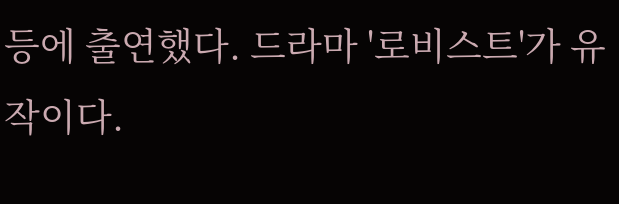등에 출연했다. 드라마 '로비스트'가 유작이다.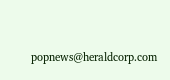popnews@heraldcorp.com